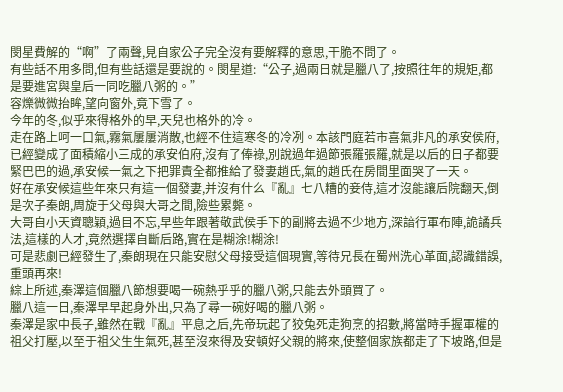閔星費解的“啊”了兩聲,見自家公子完全沒有要解釋的意思,干脆不問了。
有些話不用多問,但有些話還是要說的。閔星道:“公子,過兩日就是臘八了,按照往年的規矩,都是要進宮與皇后一同吃臘八粥的。”
容爍微微抬眸,望向窗外,竟下雪了。
今年的冬,似乎來得格外的早,天兒也格外的冷。
走在路上呵一口氣,霧氣屢屢消散,也經不住這寒冬的冷冽。本該門庭若市喜氣非凡的承安侯府,已經變成了面積縮小三成的承安伯府,沒有了俸祿,別說過年過節張羅張羅,就是以后的日子都要緊巴巴的過,承安候一氣之下把罪責全都推給了發妻趙氏,氣的趙氏在房間里面哭了一天。
好在承安候這些年來只有這一個發妻,并沒有什么『亂』七八糟的妾侍,這才沒能讓后院翻天,倒是次子秦朗,周旋于父母與大哥之間,險些累斃。
大哥自小天資聰穎,過目不忘,早些年跟著敬武侯手下的副將去過不少地方,深諳行軍布陣,詭譎兵法,這樣的人才,竟然選擇自斷后路,實在是糊涂!糊涂!
可是悲劇已經發生了,秦朗現在只能安慰父母接受這個現實,等待兄長在蜀州洗心革面,認識錯誤,重頭再來!
綜上所述,秦澤這個臘八節想要喝一碗熱乎乎的臘八粥,只能去外頭買了。
臘八這一日,秦澤早早起身外出,只為了尋一碗好喝的臘八粥。
秦澤是家中長子,雖然在戰『亂』平息之后,先帝玩起了狡兔死走狗烹的招數,將當時手握軍權的祖父打壓,以至于祖父生生氣死,甚至沒來得及安頓好父親的將來,使整個家族都走了下坡路,但是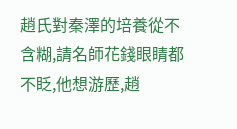趙氏對秦澤的培養從不含糊,請名師花錢眼睛都不眨,他想游歷,趙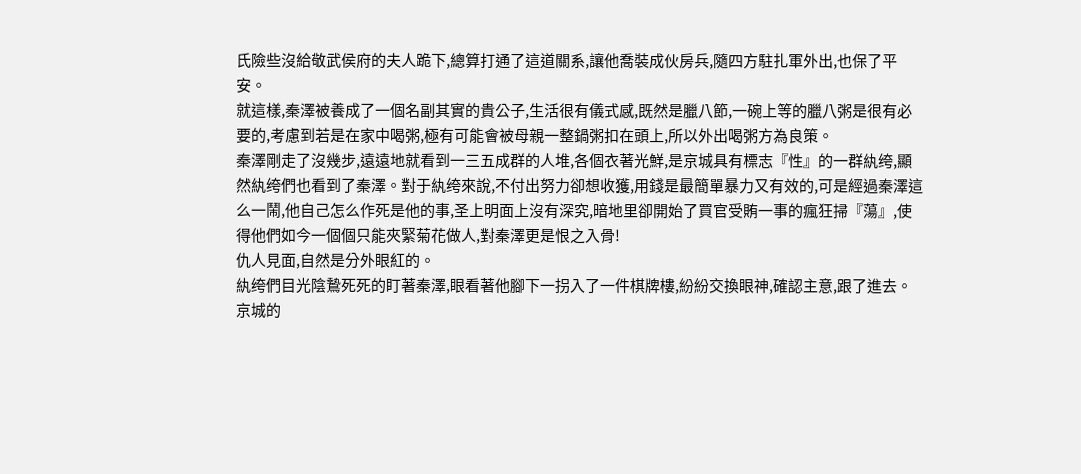氏險些沒給敬武侯府的夫人跪下,總算打通了這道關系,讓他喬裝成伙房兵,隨四方駐扎軍外出,也保了平安。
就這樣,秦澤被養成了一個名副其實的貴公子,生活很有儀式感,既然是臘八節,一碗上等的臘八粥是很有必要的,考慮到若是在家中喝粥,極有可能會被母親一整鍋粥扣在頭上,所以外出喝粥方為良策。
秦澤剛走了沒幾步,遠遠地就看到一三五成群的人堆,各個衣著光鮮,是京城具有標志『性』的一群紈绔,顯然紈绔們也看到了秦澤。對于紈绔來說,不付出努力卻想收獲,用錢是最簡單暴力又有效的,可是經過秦澤這么一鬧,他自己怎么作死是他的事,圣上明面上沒有深究,暗地里卻開始了買官受賄一事的瘋狂掃『蕩』,使得他們如今一個個只能夾緊菊花做人,對秦澤更是恨之入骨!
仇人見面,自然是分外眼紅的。
紈绔們目光陰鷙死死的盯著秦澤,眼看著他腳下一拐入了一件棋牌樓,紛紛交換眼神,確認主意,跟了進去。
京城的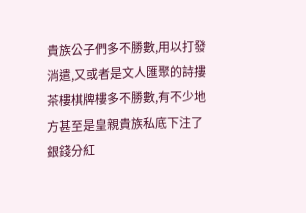貴族公子們多不勝數,用以打發消遣,又或者是文人匯聚的詩摟茶樓棋牌樓多不勝數,有不少地方甚至是皇親貴族私底下注了銀錢分紅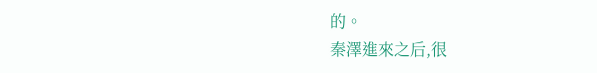的。
秦澤進來之后,很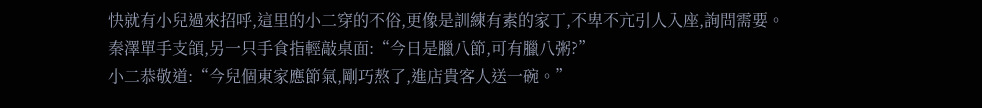快就有小兒過來招呼,這里的小二穿的不俗,更像是訓練有素的家丁,不卑不亢引人入座,詢問需要。
秦澤單手支頜,另一只手食指輕敲桌面:“今日是臘八節,可有臘八粥?”
小二恭敬道:“今兒個東家應節氣,剛巧熬了,進店貴客人送一碗。”